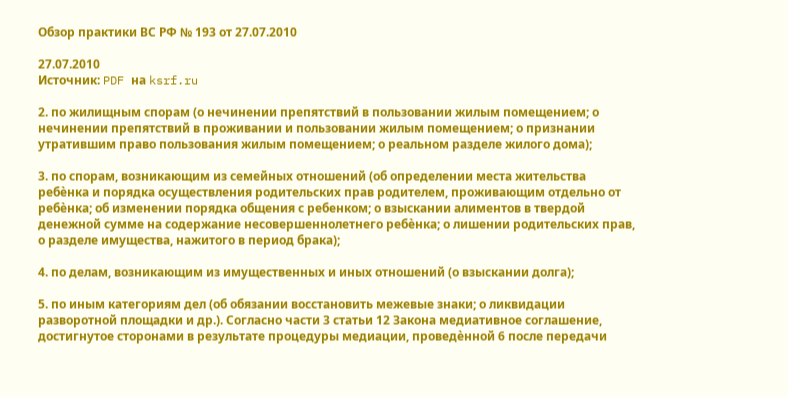Обзор практики ВС РФ № 193 от 27.07.2010

27.07.2010
Источник: PDF на ksrf.ru

2. по жилищным спорам (о нечинении препятствий в пользовании жилым помещением; о нечинении препятствий в проживании и пользовании жилым помещением; о признании утратившим право пользования жилым помещением; о реальном разделе жилого дома);

3. по спорам, возникающим из семейных отношений (об определении места жительства ребѐнка и порядка осуществления родительских прав родителем, проживающим отдельно от ребѐнка; об изменении порядка общения с ребенком; о взыскании алиментов в твердой денежной сумме на содержание несовершеннолетнего ребѐнка; о лишении родительских прав, о разделе имущества, нажитого в период брака);

4. по делам, возникающим из имущественных и иных отношений (о взыскании долга);

5. по иным категориям дел (об обязании восстановить межевые знаки; о ликвидации разворотной площадки и др.). Согласно части 3 статьи 12 Закона медиативное соглашение, достигнутое сторонами в результате процедуры медиации, проведѐнной 6 после передачи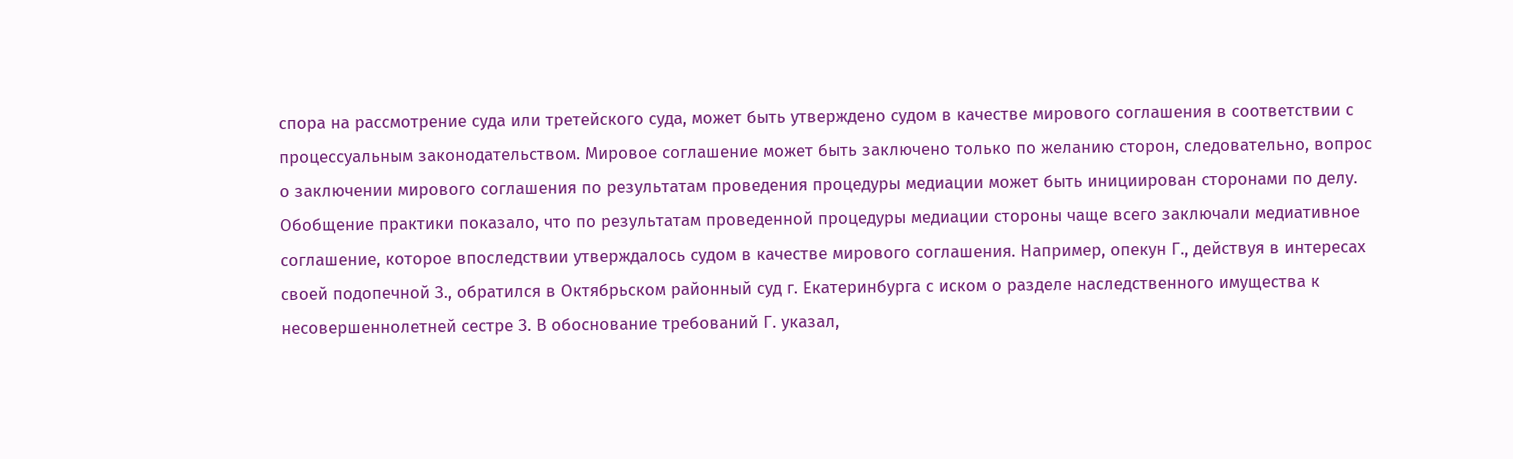спора на рассмотрение суда или третейского суда, может быть утверждено судом в качестве мирового соглашения в соответствии с процессуальным законодательством. Мировое соглашение может быть заключено только по желанию сторон, следовательно, вопрос о заключении мирового соглашения по результатам проведения процедуры медиации может быть инициирован сторонами по делу. Обобщение практики показало, что по результатам проведенной процедуры медиации стороны чаще всего заключали медиативное соглашение, которое впоследствии утверждалось судом в качестве мирового соглашения. Например, опекун Г., действуя в интересах своей подопечной З., обратился в Октябрьском районный суд г. Екатеринбурга с иском о разделе наследственного имущества к несовершеннолетней сестре З. В обоснование требований Г. указал,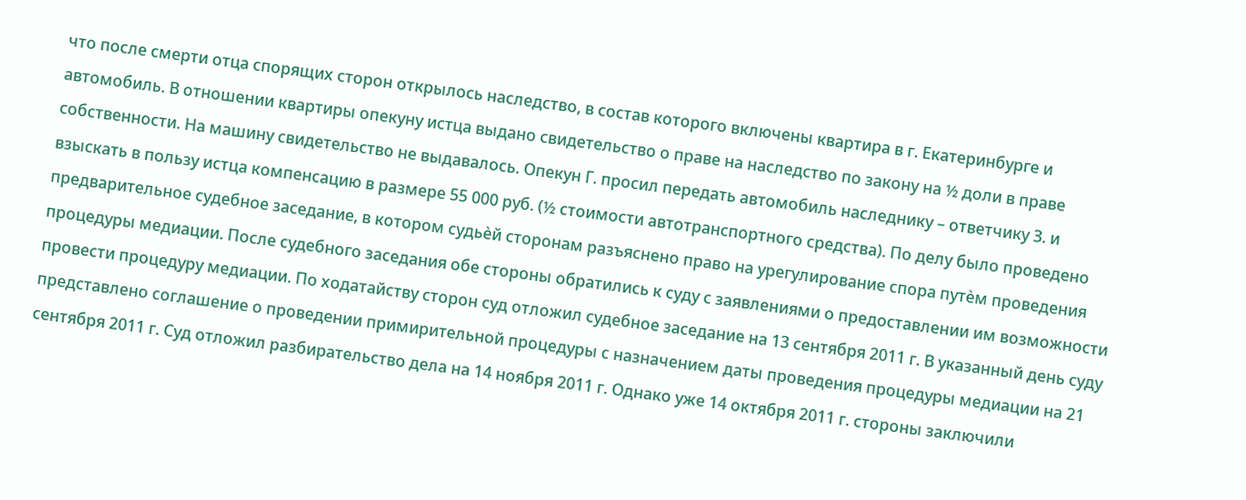что после смерти отца спорящих сторон открылось наследство, в состав которого включены квартира в г. Екатеринбурге и автомобиль. В отношении квартиры опекуну истца выдано свидетельство о праве на наследство по закону на ½ доли в праве собственности. На машину свидетельство не выдавалось. Опекун Г. просил передать автомобиль наследнику – ответчику З. и взыскать в пользу истца компенсацию в размере 55 000 руб. (½ стоимости автотранспортного средства). По делу было проведено предварительное судебное заседание, в котором судьѐй сторонам разъяснено право на урегулирование спора путѐм проведения процедуры медиации. После судебного заседания обе стороны обратились к суду с заявлениями о предоставлении им возможности провести процедуру медиации. По ходатайству сторон суд отложил судебное заседание на 13 сентября 2011 г. В указанный день суду представлено соглашение о проведении примирительной процедуры с назначением даты проведения процедуры медиации на 21 сентября 2011 г. Суд отложил разбирательство дела на 14 ноября 2011 г. Однако уже 14 октября 2011 г. стороны заключили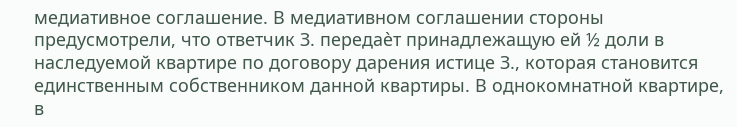медиативное соглашение. В медиативном соглашении стороны предусмотрели, что ответчик З. передаѐт принадлежащую ей ½ доли в наследуемой квартире по договору дарения истице З., которая становится единственным собственником данной квартиры. В однокомнатной квартире, в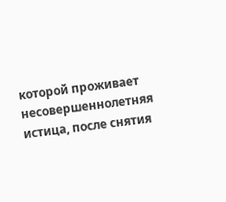которой проживает несовершеннолетняя истица, после снятия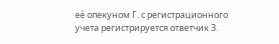еѐ опекуном Г. с регистрационного учета регистрируется ответчик З.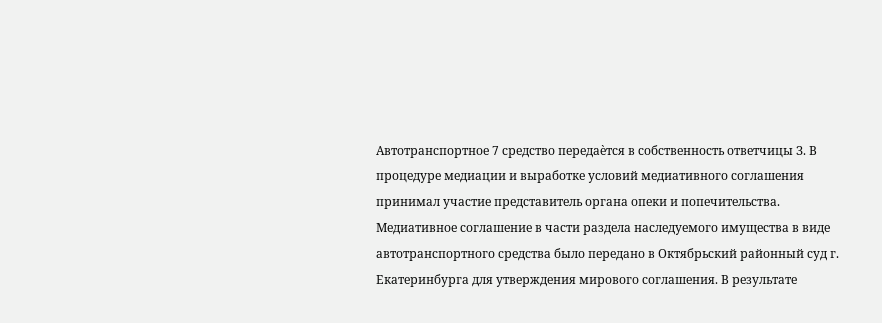Автотранспортное 7 средство передаѐтся в собственность ответчицы З. В процедуре медиации и выработке условий медиативного соглашения принимал участие представитель органа опеки и попечительства. Медиативное соглашение в части раздела наследуемого имущества в виде автотранспортного средства было передано в Октябрьский районный суд г. Екатеринбурга для утверждения мирового соглашения. В результате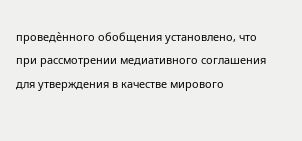проведѐнного обобщения установлено, что при рассмотрении медиативного соглашения для утверждения в качестве мирового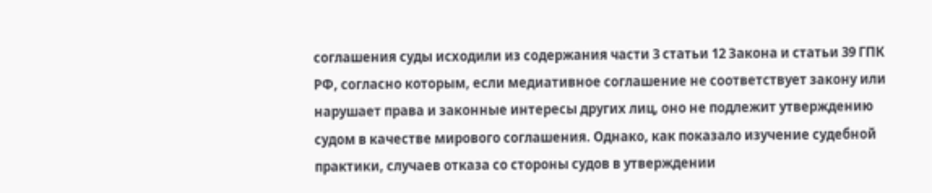соглашения суды исходили из содержания части 3 статьи 12 Закона и статьи 39 ГПК РФ, согласно которым, если медиативное соглашение не соответствует закону или нарушает права и законные интересы других лиц, оно не подлежит утверждению судом в качестве мирового соглашения. Однако, как показало изучение судебной практики, случаев отказа со стороны судов в утверждении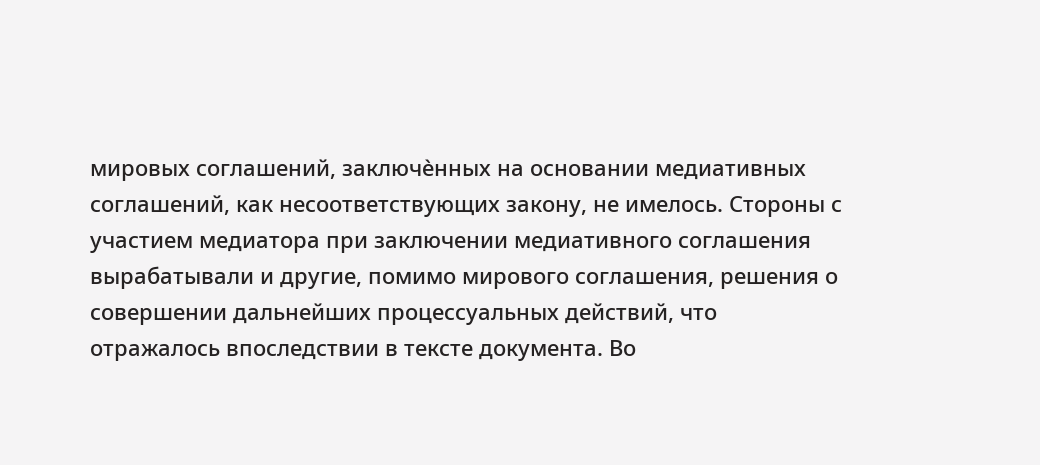мировых соглашений, заключѐнных на основании медиативных соглашений, как несоответствующих закону, не имелось. Стороны с участием медиатора при заключении медиативного соглашения вырабатывали и другие, помимо мирового соглашения, решения о совершении дальнейших процессуальных действий, что отражалось впоследствии в тексте документа. Во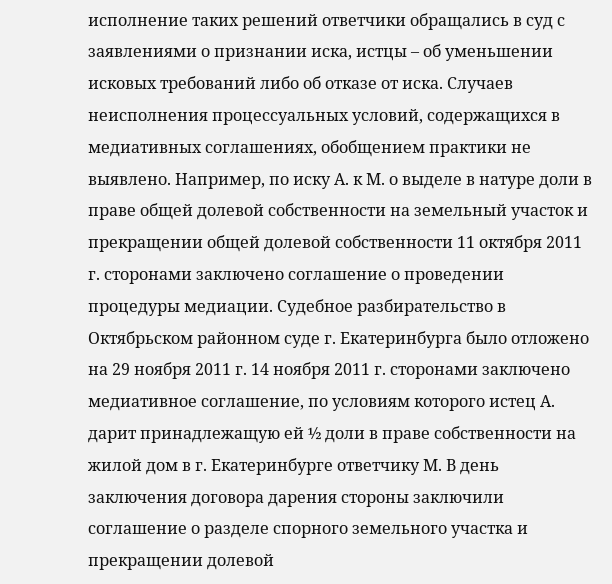исполнение таких решений ответчики обращались в суд с заявлениями о признании иска, истцы – об уменьшении исковых требований либо об отказе от иска. Случаев неисполнения процессуальных условий, содержащихся в медиативных соглашениях, обобщением практики не выявлено. Например, по иску А. к М. о выделе в натуре доли в праве общей долевой собственности на земельный участок и прекращении общей долевой собственности 11 октября 2011 г. сторонами заключено соглашение о проведении процедуры медиации. Судебное разбирательство в Октябрьском районном суде г. Екатеринбурга было отложено на 29 ноября 2011 г. 14 ноября 2011 г. сторонами заключено медиативное соглашение, по условиям которого истец А. дарит принадлежащую ей ½ доли в праве собственности на жилой дом в г. Екатеринбурге ответчику М. В день заключения договора дарения стороны заключили соглашение о разделе спорного земельного участка и прекращении долевой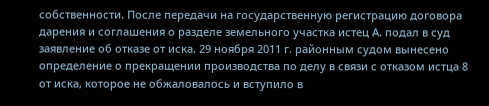собственности. После передачи на государственную регистрацию договора дарения и соглашения о разделе земельного участка истец А. подал в суд заявление об отказе от иска. 29 ноября 2011 г. районным судом вынесено определение о прекращении производства по делу в связи с отказом истца 8 от иска, которое не обжаловалось и вступило в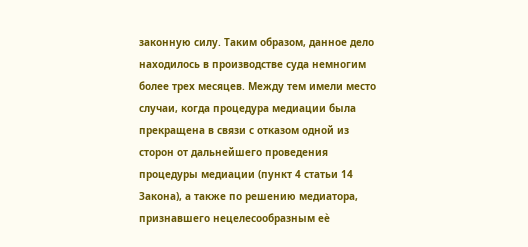законную силу. Таким образом, данное дело находилось в производстве суда немногим более трех месяцев. Между тем имели место случаи, когда процедура медиации была прекращена в связи с отказом одной из сторон от дальнейшего проведения процедуры медиации (пункт 4 статьи 14 Закона), а также по решению медиатора, признавшего нецелесообразным еѐ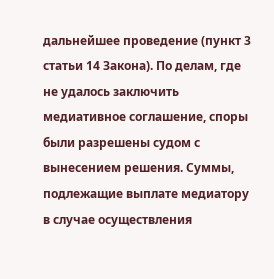дальнейшее проведение (пункт 3 статьи 14 Закона). По делам, где не удалось заключить медиативное соглашение, споры были разрешены судом с вынесением решения. Суммы, подлежащие выплате медиатору в случае осуществления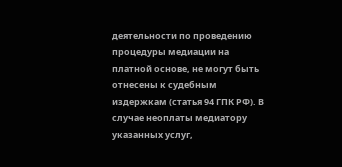деятельности по проведению процедуры медиации на платной основе, не могут быть отнесены к судебным издержкам (статья 94 ГПК РФ). В случае неоплаты медиатору указанных услуг,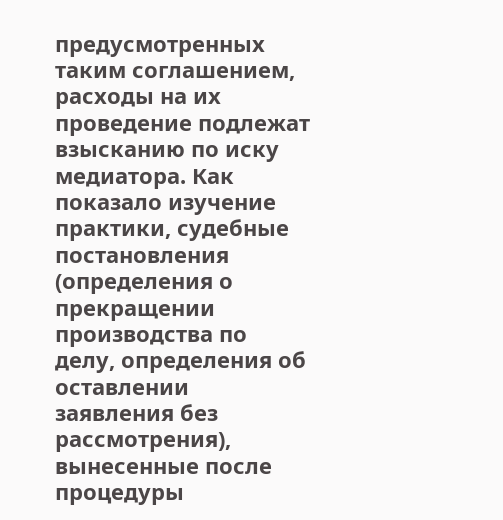предусмотренных таким соглашением, расходы на их проведение подлежат взысканию по иску медиатора. Как показало изучение практики, судебные постановления (определения о прекращении производства по делу, определения об оставлении заявления без рассмотрения), вынесенные после процедуры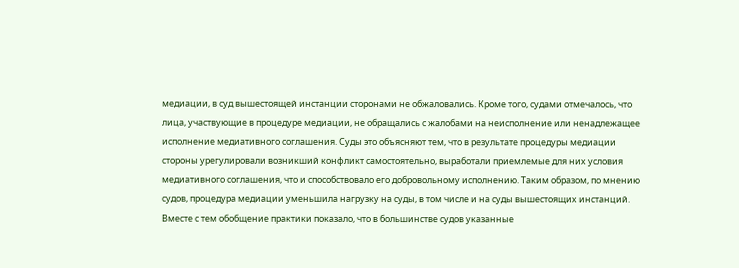медиации, в суд вышестоящей инстанции сторонами не обжаловались. Кроме того, судами отмечалось, что лица, участвующие в процедуре медиации, не обращались с жалобами на неисполнение или ненадлежащее исполнение медиативного соглашения. Суды это объясняют тем, что в результате процедуры медиации стороны урегулировали возникший конфликт самостоятельно, выработали приемлемые для них условия медиативного соглашения, что и способствовало его добровольному исполнению. Таким образом, по мнению судов, процедура медиации уменьшила нагрузку на суды, в том числе и на суды вышестоящих инстанций. Вместе с тем обобщение практики показало, что в большинстве судов указанные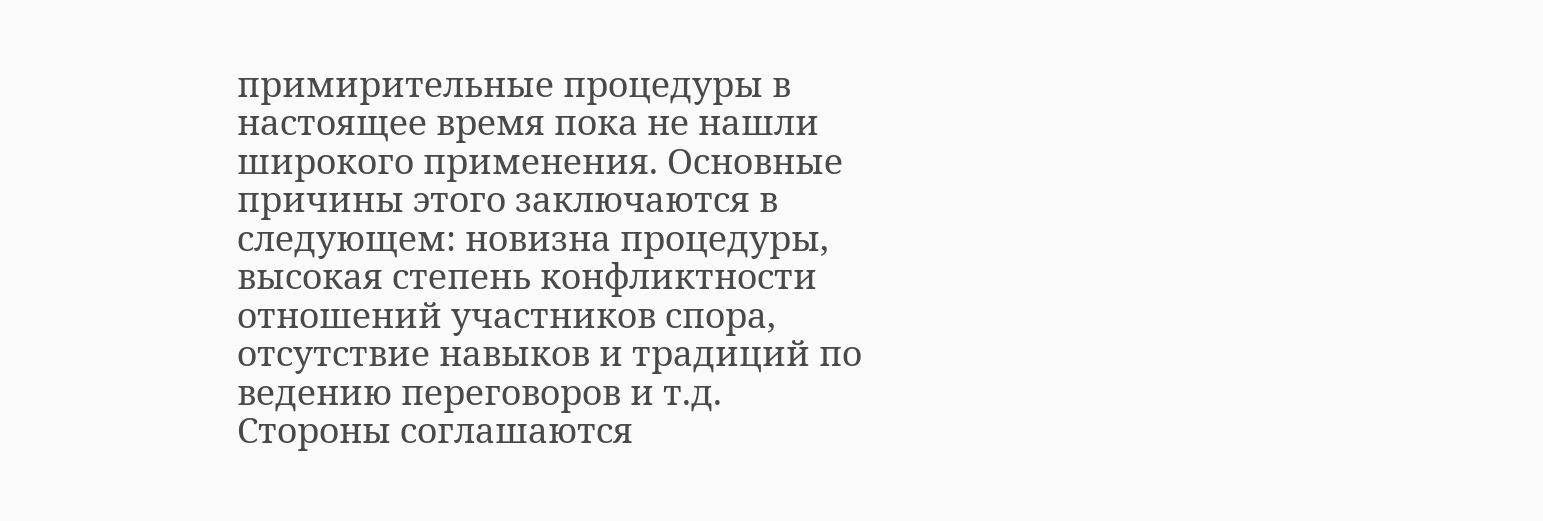примирительные процедуры в настоящее время пока не нашли широкого применения. Основные причины этого заключаются в следующем: новизна процедуры, высокая степень конфликтности отношений участников спора, отсутствие навыков и традиций по ведению переговоров и т.д. Стороны соглашаются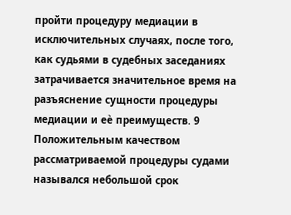пройти процедуру медиации в исключительных случаях, после того, как судьями в судебных заседаниях затрачивается значительное время на разъяснение сущности процедуры медиации и еѐ преимуществ. 9 Положительным качеством рассматриваемой процедуры судами назывался небольшой срок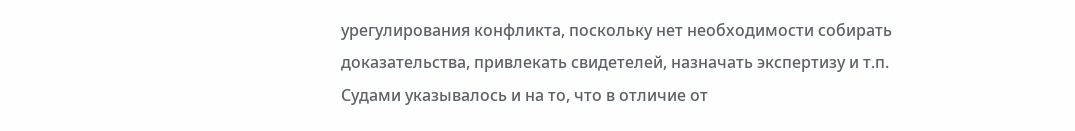урегулирования конфликта, поскольку нет необходимости собирать доказательства, привлекать свидетелей, назначать экспертизу и т.п. Судами указывалось и на то, что в отличие от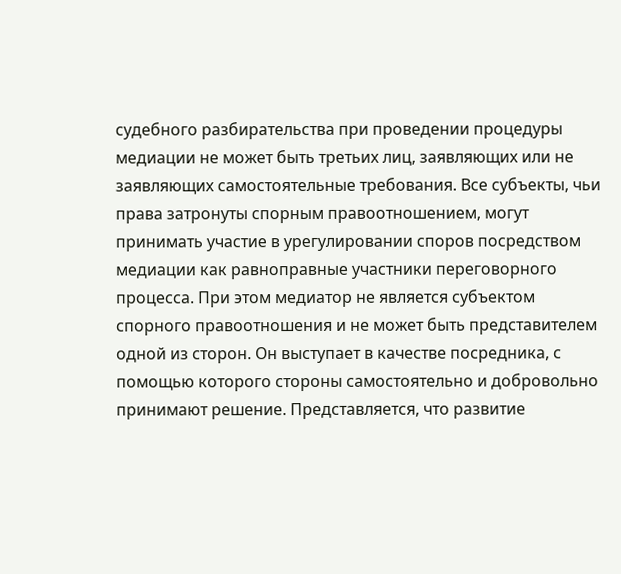судебного разбирательства при проведении процедуры медиации не может быть третьих лиц, заявляющих или не заявляющих самостоятельные требования. Все субъекты, чьи права затронуты спорным правоотношением, могут принимать участие в урегулировании споров посредством медиации как равноправные участники переговорного процесса. При этом медиатор не является субъектом спорного правоотношения и не может быть представителем одной из сторон. Он выступает в качестве посредника, с помощью которого стороны самостоятельно и добровольно принимают решение. Представляется, что развитие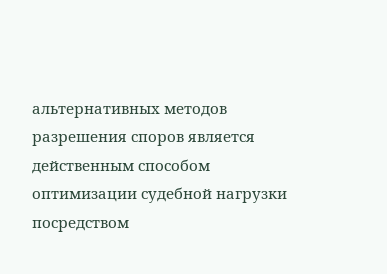альтернативных методов разрешения споров является действенным способом оптимизации судебной нагрузки посредством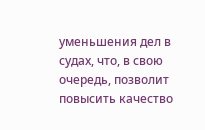уменьшения дел в судах, что, в свою очередь, позволит повысить качество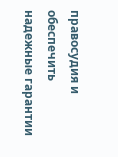правосудия и обеспечить надежные гарантии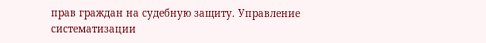прав граждан на судебную защиту. Управление систематизации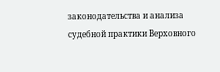законодательства и анализа судебной практики Верховного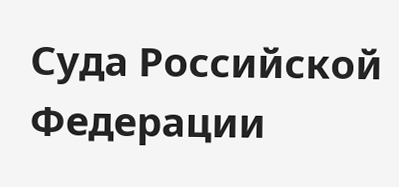Суда Российской Федерации